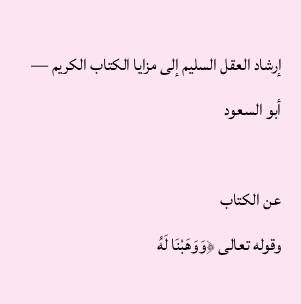إرشاد العقل السليم إلى مزايا الكتاب الكريم — أبو السعود

عن الكتاب
وقوله تعالى ﴿وَوَهَبْنَا لَهُ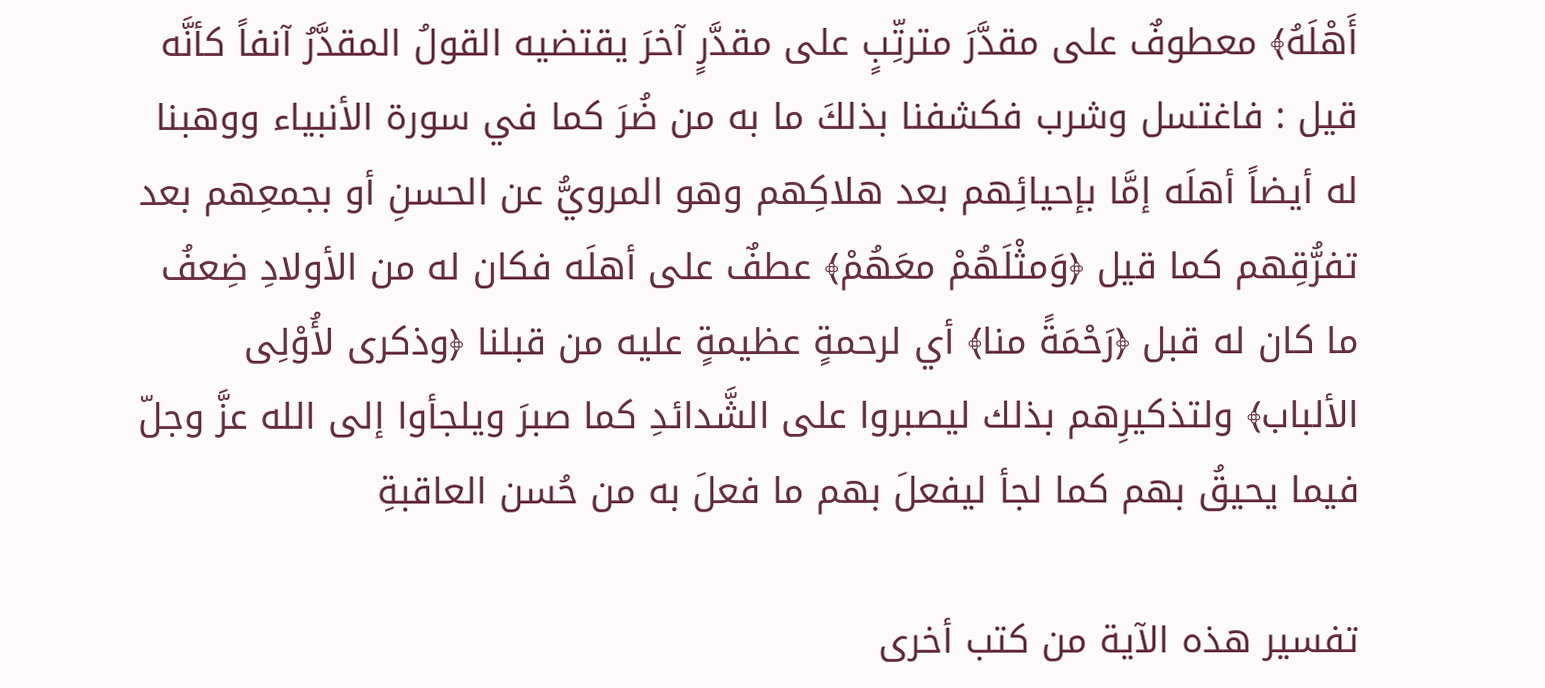أَهْلَهُ﴾ معطوفٌ على مقدَّرَ مترتِّبٍ على مقدَّرٍ آخرَ يقتضيه القولُ المقدَّرُ آنفاً كأنَّه قيل : فاغتسل وشرب فكشفنا بذلكَ ما به من ضُرَ كما في سورة الأنبياء ووهبنا له أيضاً أهلَه إمَّا بإحيائِهم بعد هلاكِهم وهو المرويُّ عن الحسنِ أو بجمعِهم بعد تفرُّقِهم كما قيل ﴿وَمثْلَهُمْ معَهُمْ﴾ عطفٌ على أهلَه فكان له من الأولادِ ضِعفُ ما كان له قبل ﴿رَحْمَةً منا﴾ أي لرحمةٍ عظيمةٍ عليه من قبلنا ﴿وذكرى لأُوْلِى الألباب﴾ ولتذكيرِهم بذلك ليصبروا على الشَّدائدِ كما صبرَ ويلجأوا إلى الله عزَّ وجلّ فيما يحيقُ بهم كما لجأ ليفعلَ بهم ما فعلَ به من حُسن العاقبةِ

تفسير هذه الآية من كتب أخرى